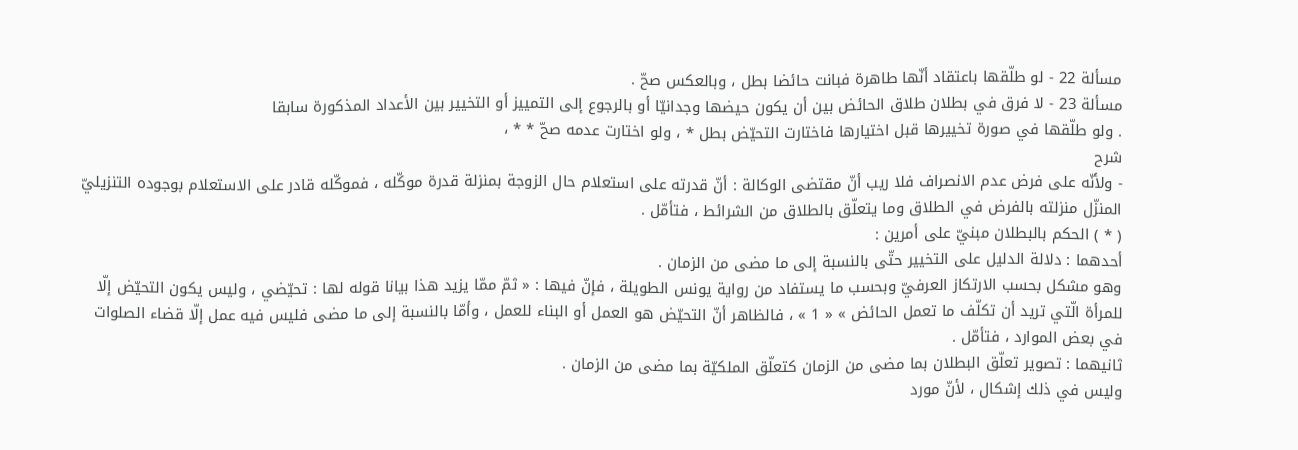مسألة 22 - لو طلّقها باعتقاد أنّها طاهرة فبانت حائضا بطل ، وبالعكس صحّ .
مسألة 23 - لا فرق في بطلان طلاق الحائض بين أن يكون حيضها وجدانيّا أو بالرجوع إلى التمييز أو التخيير بين الأعداد المذكورة سابقا
. ولو طلّقها في صورة تخييرها قبل اختيارها فاختارت التحيّض بطل * ، ولو اختارت عدمه صحّ * * ،
شرح
- ولأنّه على فرض عدم الانصراف فلا ريب أنّ مقتضى الوكالة : أنّ قدرته على استعلام حال الزوجة بمنزلة قدرة موكّله ، فموكّله قادر على الاستعلام بوجوده التنزيليّ المنزّل منزلته بالفرض في الطلاق وما يتعلّق بالطلاق من الشرائط ، فتأمّل .
( * ) الحكم بالبطلان مبنيّ على أمرين :
أحدهما : دلالة الدليل على التخيير حتّى بالنسبة إلى ما مضى من الزمان .
وهو مشكل بحسب الارتكاز العرفيّ وبحسب ما يستفاد من رواية يونس الطويلة ، فإنّ فيها : « ثمّ ممّا يزيد هذا بيانا قوله لها : تحيّضي ، وليس يكون التحيّض إلّا للمرأة الّتي تريد أن تكلّف ما تعمل الحائض » « 1 » ، فالظاهر أنّ التحيّض هو العمل أو البناء للعمل ، وأمّا بالنسبة إلى ما مضى فليس فيه عمل إلّا قضاء الصلوات في بعض الموارد ، فتأمّل .
ثانيهما : تصوير تعلّق البطلان بما مضى من الزمان كتعلّق الملكيّة بما مضى من الزمان .
وليس في ذلك إشكال ، لأنّ مورد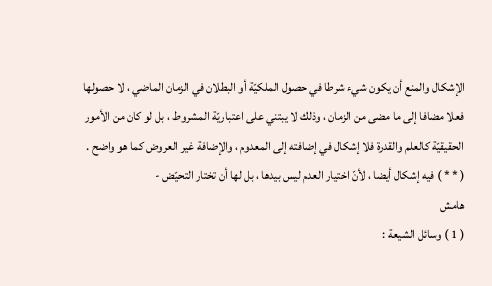الإشكال والمنع أن يكون شيء شرطا في حصول الملكيّة أو البطلان في الزمان الماضي ، لا حصولها فعلا مضافا إلى ما مضى من الزمان ، وذلك لا يبتني على اعتباريّة المشروط ، بل لو كان من الأمور الحقيقيّة كالعلم والقدرة فلا إشكال في إضافته إلى المعدوم ، والإضافة غير العروض كما هو واضح .
( * * ) فيه إشكال أيضا ، لأنّ اختيار العدم ليس بيدها ، بل لها أن تختار التحيّض -
هامش
( 1 ) وسائل الشيعة :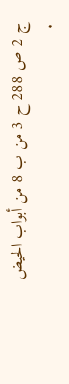ج 2 ص 288 ح 3 من ب 8 من أبواب الحيض .